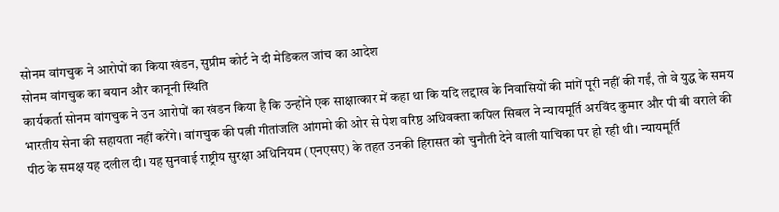सोनम वांगचुक ने आरोपों का किया खंडन, सुप्रीम कोर्ट ने दी मेडिकल जांच का आदेश
सोनम वांगचुक का बयान और कानूनी स्थिति
कार्यकर्ता सोनम वांगचुक ने उन आरोपों का खंडन किया है कि उन्होंने एक साक्षात्कार में कहा था कि यदि लद्दाख के निवासियों की मांगें पूरी नहीं की गईं, तो वे युद्ध के समय भारतीय सेना की सहायता नहीं करेंगे। वांगचुक की पत्नी गीतांजलि आंगमो की ओर से पेश वरिष्ठ अधिवक्ता कपिल सिबल ने न्यायमूर्ति अरविंद कुमार और पी बी वराले की पीठ के समक्ष यह दलील दी। यह सुनवाई राष्ट्रीय सुरक्षा अधिनियम (एनएसए) के तहत उनकी हिरासत को चुनौती देने वाली याचिका पर हो रही थी। न्यायमूर्ति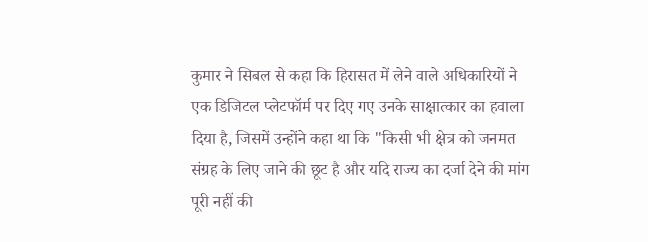कुमार ने सिबल से कहा कि हिरासत में लेने वाले अधिकारियों ने एक डिजिटल प्लेटफॉर्म पर दिए गए उनके साक्षात्कार का हवाला दिया है, जिसमें उन्होंने कहा था कि "किसी भी क्षेत्र को जनमत संग्रह के लिए जाने की छूट है और यदि राज्य का दर्जा देने की मांग पूरी नहीं की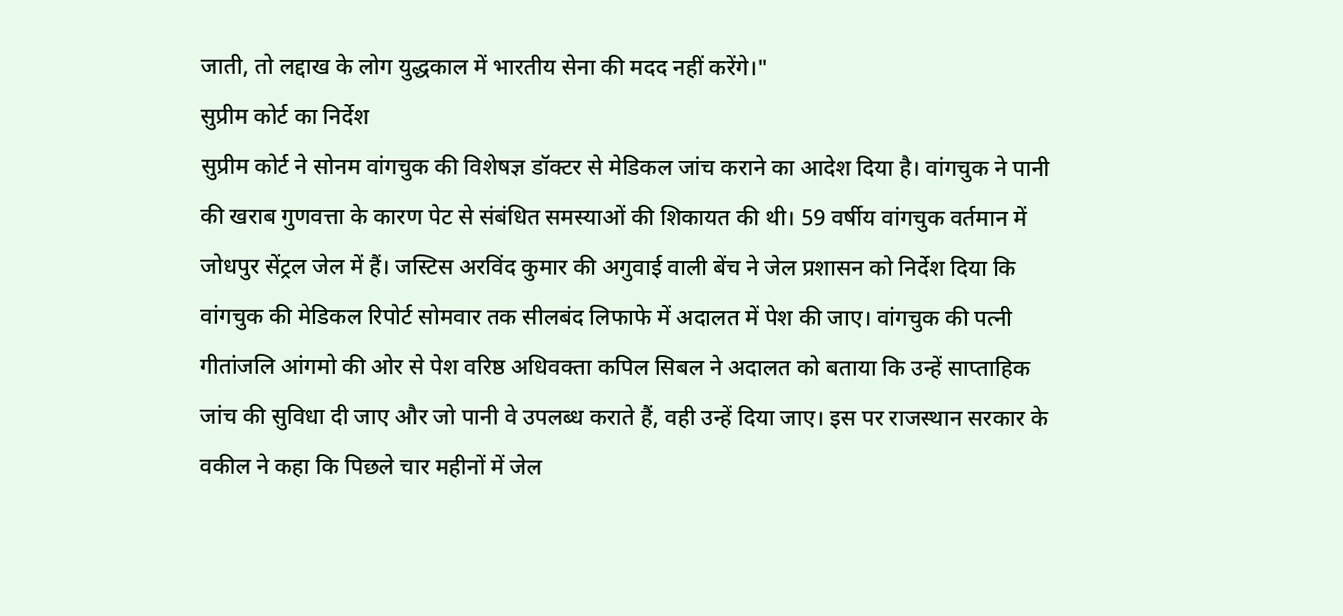जाती, तो लद्दाख के लोग युद्धकाल में भारतीय सेना की मदद नहीं करेंगे।"
सुप्रीम कोर्ट का निर्देश
सुप्रीम कोर्ट ने सोनम वांगचुक की विशेषज्ञ डॉक्टर से मेडिकल जांच कराने का आदेश दिया है। वांगचुक ने पानी की खराब गुणवत्ता के कारण पेट से संबंधित समस्याओं की शिकायत की थी। 59 वर्षीय वांगचुक वर्तमान में जोधपुर सेंट्रल जेल में हैं। जस्टिस अरविंद कुमार की अगुवाई वाली बेंच ने जेल प्रशासन को निर्देश दिया कि वांगचुक की मेडिकल रिपोर्ट सोमवार तक सीलबंद लिफाफे में अदालत में पेश की जाए। वांगचुक की पत्नी गीतांजलि आंगमो की ओर से पेश वरिष्ठ अधिवक्ता कपिल सिबल ने अदालत को बताया कि उन्हें साप्ताहिक जांच की सुविधा दी जाए और जो पानी वे उपलब्ध कराते हैं, वही उन्हें दिया जाए। इस पर राजस्थान सरकार के वकील ने कहा कि पिछले चार महीनों में जेल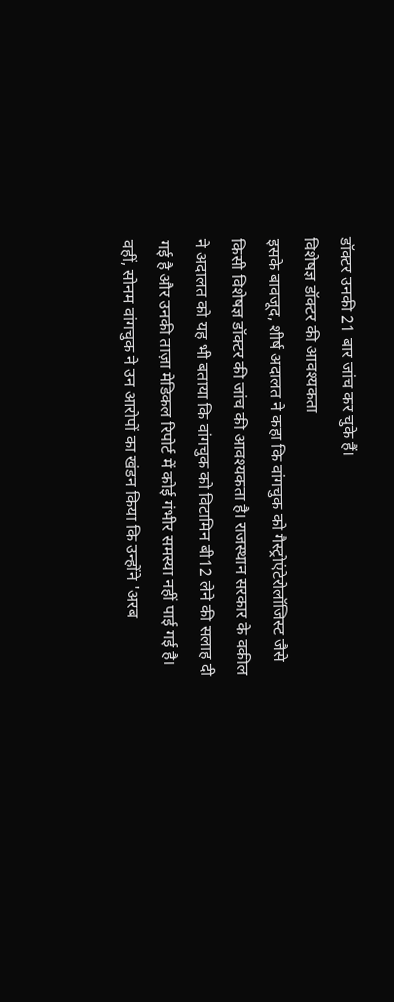डॉक्टर उनकी 21 बार जांच कर चुके हैं।
विशेषज्ञ डॉक्टर की आवश्यकता
इसके बावजूद, शीर्ष अदालत ने कहा कि वांगचुक को गैस्ट्रोएंटेरोलॉजिस्ट जैसे किसी विशेषज्ञ डॉक्टर की जांच की आवश्यकता है। राजस्थान सरकार के वकील ने अदालत को यह भी बताया कि वांगचुक को विटामिन बी12 लेने की सलाह दी गई है और उनकी ताज़ा मेडिकल रिपोर्ट में कोई गंभीर समस्या नहीं पाई गई है। वहीं, सोनम वांगचुक ने उन आरोपों का खंडन किया कि उन्होंने 'अरब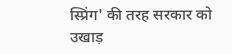स्प्रिंग' की तरह सरकार को उखाड़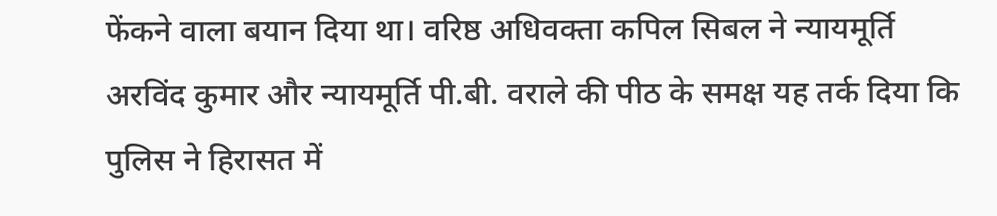फेंकने वाला बयान दिया था। वरिष्ठ अधिवक्ता कपिल सिबल ने न्यायमूर्ति अरविंद कुमार और न्यायमूर्ति पी.बी. वराले की पीठ के समक्ष यह तर्क दिया कि पुलिस ने हिरासत में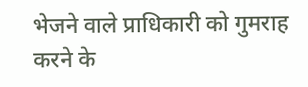भेजने वाले प्राधिकारी को गुमराह करने के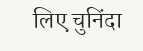लिए चुनिंदा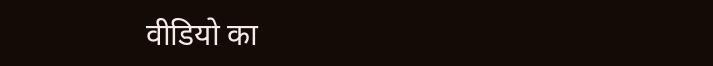वीडियो का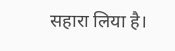सहारा लिया है।